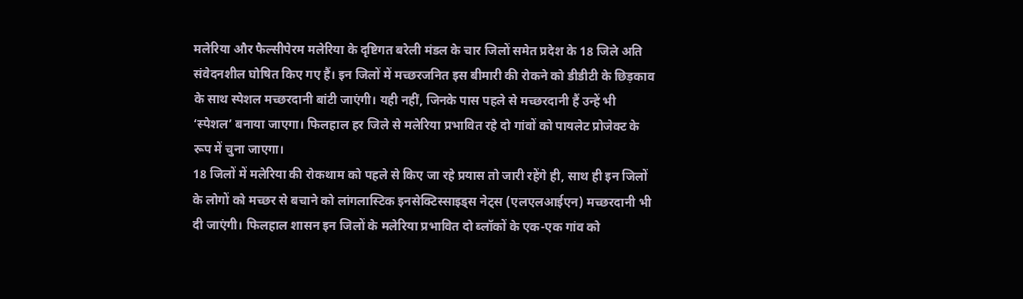मलेरिया और फैल्सीपेरम मलेरिया के दृष्टिगत बरेली मंडल के चार जिलों समेत प्रदेश के 18 जिले अति संवेदनशील घोषित किए गए हैं। इन जिलों में मच्छरजनित इस बीमारी की रोकने को डीडीटी के छिड़काव के साथ स्पेशल मच्छरदानी बांटी जाएंगी। यही नहीं, जिनके पास पहले से मच्छरदानी हैं उन्हें भी ‘स्पेशल’ बनाया जाएगा। फिलहाल हर जिले से मलेरिया प्रभावित रहे दो गांवों को पायलेट प्रोजेक्ट के रूप में चुना जाएगा।
18 जिलों में मलेरिया की रोकथाम को पहले से किए जा रहे प्रयास तो जारी रहेंगे ही, साथ ही इन जिलों के लोगों को मच्छर से बचाने को लांगलास्टिक इनसेक्टिस्साइड्स नेट्स (एलएलआईएन) मच्छरदानी भी दी जाएंगी। फिलहाल शासन इन जिलों के मलेरिया प्रभावित दो ब्लॉकों के एक-एक गांव को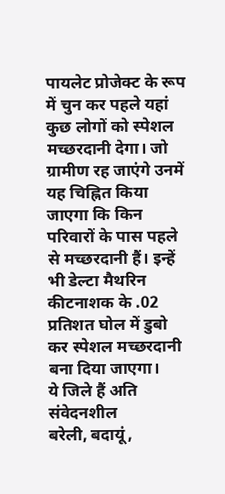पायलेट प्रोजेक्ट के रूप में चुन कर पहले यहां कुछ लोगों को स्पेशल मच्छरदानी देगा। जो ग्रामीण रह जाएंगे उनमें यह चिह्नित किया जाएगा कि किन परिवारों के पास पहले से मच्छरदानी हैं। इन्हें भी डेल्टा मैथरिन कीटनाशक के .02 प्रतिशत घोल में डुबो कर स्पेशल मच्छरदानी बना दिया जाएगा।
ये जिले हैं अति संवेदनशील
बरेली, बदायूं,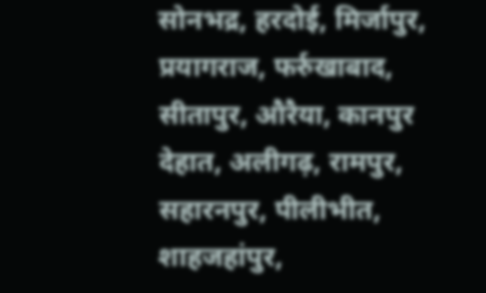सोनभद्र, हरदोई, मिर्जापुर, प्रयागराज, फर्रुखाबाद, सीतापुर, औरैया, कानपुर देहात, अलीगढ़, रामपुर, सहारनपुर, पीलीभीत, शाहजहांपुर,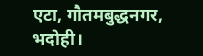एटा, गौतमबुद्धनगर, भदोही।